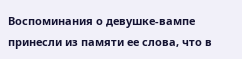Воспоминания о девушке-вампе принесли из памяти ее слова, что в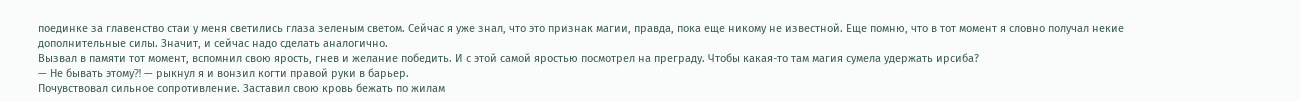поединке за главенство стаи у меня светились глаза зеленым светом. Сейчас я уже знал, что это признак магии, правда, пока еще никому не известной. Еще помню, что в тот момент я словно получал некие дополнительные силы. Значит, и сейчас надо сделать аналогично.
Вызвал в памяти тот момент, вспомнил свою ярость, гнев и желание победить. И с этой самой яростью посмотрел на преграду. Чтобы какая-то там магия сумела удержать ирсиба?
— Не бывать этому⁈ — рыкнул я и вонзил когти правой руки в барьер.
Почувствовал сильное сопротивление. Заставил свою кровь бежать по жилам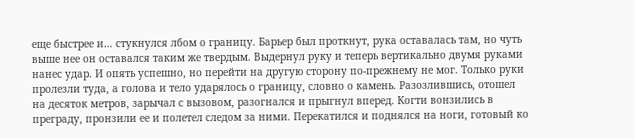еще быстрее и… стукнулся лбом о границу. Барьер был проткнут, рука оставалась там, но чуть выше нее он оставался таким же твердым. Выдернул руку и теперь вертикально двумя руками нанес удар. И опять успешно, но перейти на другую сторону по-прежнему не мог. Только руки пролезли туда, а голова и тело ударялось о границу, словно о камень. Разозлившись, отошел на десяток метров, зарычал с вызовом, разогнался и прыгнул вперед. Когти вонзились в преграду, пронзили ее и полетел следом за ними. Перекатился и поднялся на ноги, готовый ко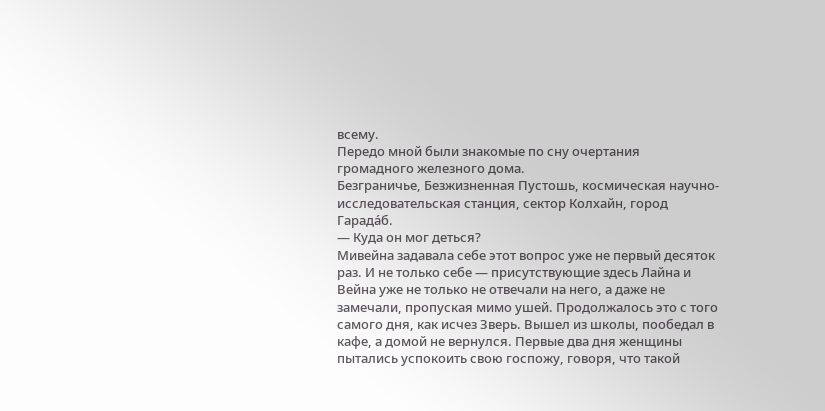всему.
Передо мной были знакомые по сну очертания громадного железного дома.
Безграничье, Безжизненная Пустошь, космическая научно-исследовательская станция, сектор Колхайн, город Гарада́б.
— Куда он мог деться?
Мивейна задавала себе этот вопрос уже не первый десяток раз. И не только себе — присутствующие здесь Лайна и Вейна уже не только не отвечали на него, а даже не замечали, пропуская мимо ушей. Продолжалось это с того самого дня, как исчез Зверь. Вышел из школы, пообедал в кафе, а домой не вернулся. Первые два дня женщины пытались успокоить свою госпожу, говоря, что такой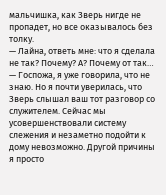мальчишка, как Зверь нигде не пропадет, но все оказывалось без толку.
— Лайна, ответь мне: что я сделала не так? Почему? А? Почему от так…
— Госпожа, я уже говорила, что не знаю. Но я почти уверилась, что Зверь слышал ваш тот разговор со служителем. Сейчас мы усовершенствовали систему слежения и незаметно подойти к дому невозможно. Другой причины я просто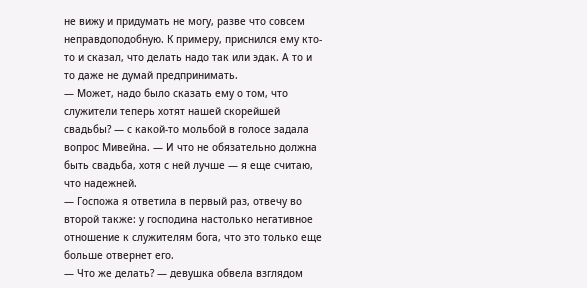не вижу и придумать не могу, разве что совсем неправдоподобную. К примеру, приснился ему кто-то и сказал, что делать надо так или эдак. А то и то даже не думай предпринимать.
— Может, надо было сказать ему о том, что служители теперь хотят нашей скорейшей свадьбы? — с какой-то мольбой в голосе задала вопрос Мивейна. — И что не обязательно должна быть свадьба, хотя с ней лучше — я еще считаю, что надежней.
— Госпожа я ответила в первый раз, отвечу во второй также: у господина настолько негативное отношение к служителям бога, что это только еще больше отвернет его.
— Что же делать? — девушка обвела взглядом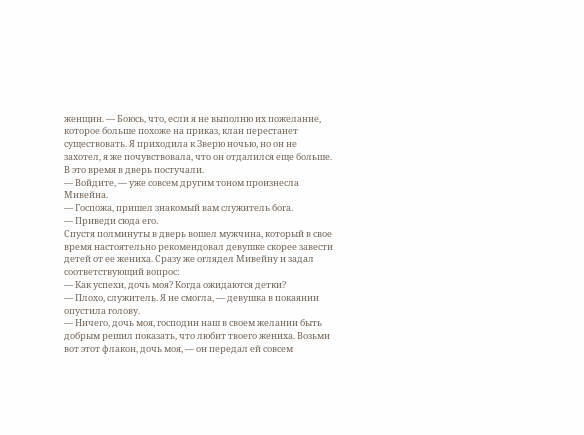женщин. — Боюсь, что, если я не выполню их пожелание, которое больше похоже на приказ, клан перестанет существовать. Я приходила к Зверю ночью, но он не захотел, я же почувствовала, что он отдалился еще больше.
В это время в дверь постучали.
— Войдите, — уже совсем другим тоном произнесла Мивейна.
— Госпожа, пришел знакомый вам служитель бога.
— Приведи сюда его.
Спустя полминуты в дверь вошел мужчина, который в свое время настоятельно рекомендовал девушке скорее завести детей от ее жениха. Сразу же оглядел Мивейну и задал соответствующий вопрос:
— Как успехи, дочь моя? Когда ожидаются детки?
— Плохо, служитель. Я не смогла, — девушка в покаянии опустила голову.
— Ничего, дочь моя, господин наш в своем желании быть добрым решил показать, что любит твоего жениха. Возьми вот этот флакон, дочь моя, — он передал ей совсем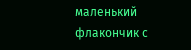маленький флакончик с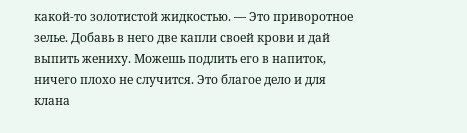какой-то золотистой жидкостью. — Это приворотное зелье. Добавь в него две капли своей крови и дай выпить жениху. Можешь подлить его в напиток, ничего плохо не случится. Это благое дело и для клана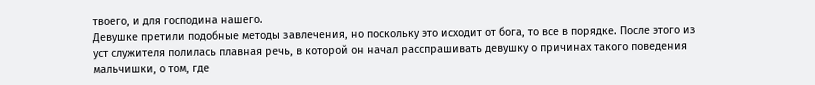твоего, и для господина нашего.
Девушке претили подобные методы завлечения, но поскольку это исходит от бога, то все в порядке. После этого из уст служителя полилась плавная речь, в которой он начал расспрашивать девушку о причинах такого поведения мальчишки, о том, где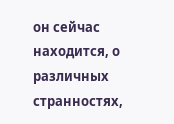он сейчас находится, о различных странностях,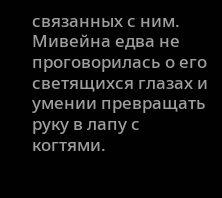связанных с ним. Мивейна едва не проговорилась о его светящихся глазах и умении превращать руку в лапу с когтями.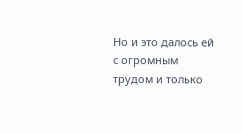Но и это далось ей с огромным трудом и только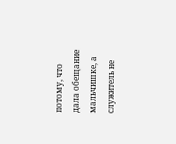потому, что дала обещание мальчишке, а служитель не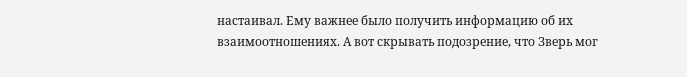настаивал. Ему важнее было получить информацию об их взаимоотношениях. А вот скрывать подозрение, что Зверь мог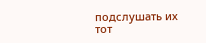подслушать их тот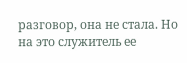разговор, она не стала. Но на это служитель ее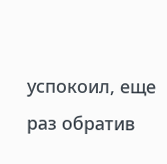успокоил, еще раз обратив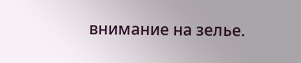внимание на зелье.